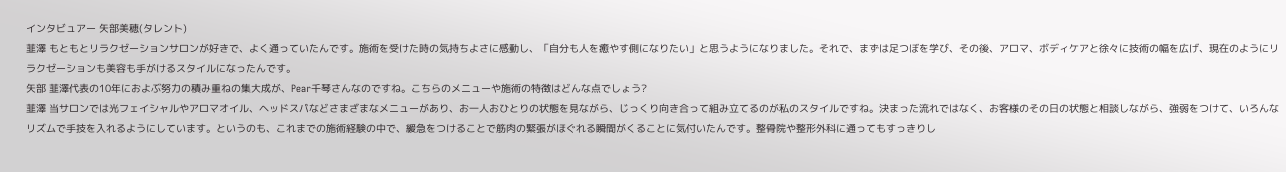インタビュアー 矢部美穂(タレント)
韮澤 もともとリラクゼーションサロンが好きで、よく通っていたんです。施術を受けた時の気持ちよさに感動し、「自分も人を癒やす側になりたい」と思うようになりました。それで、まずは足つぼを学び、その後、アロマ、ボディケアと徐々に技術の幅を広げ、現在のようにリラクゼーションも美容も手がけるスタイルになったんです。
矢部 韮澤代表の10年におよぶ努力の積み重ねの集大成が、Pear千琴さんなのですね。こちらのメニューや施術の特徴はどんな点でしょう?
韮澤 当サロンでは光フェイシャルやアロマオイル、ヘッドスパなどさまざまなメニューがあり、お一人おひとりの状態を見ながら、じっくり向き合って組み立てるのが私のスタイルですね。決まった流れではなく、お客様のその日の状態と相談しながら、強弱をつけて、いろんなリズムで手技を入れるようにしています。というのも、これまでの施術経験の中で、緩急をつけることで筋肉の緊張がほぐれる瞬間がくることに気付いたんです。整骨院や整形外科に通ってもすっきりし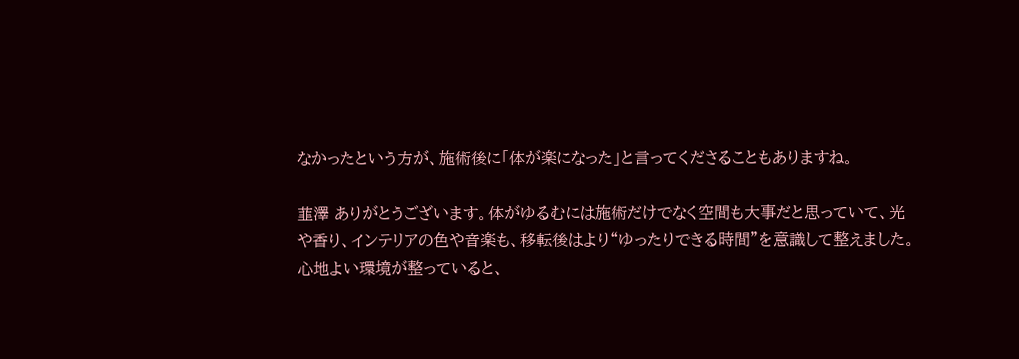なかったという方が、施術後に「体が楽になった」と言ってくださることもありますね。

韮澤 ありがとうございます。体がゆるむには施術だけでなく空間も大事だと思っていて、光や香り、インテリアの色や音楽も、移転後はより“ゆったりできる時間”を意識して整えました。心地よい環境が整っていると、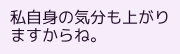私自身の気分も上がりますからね。